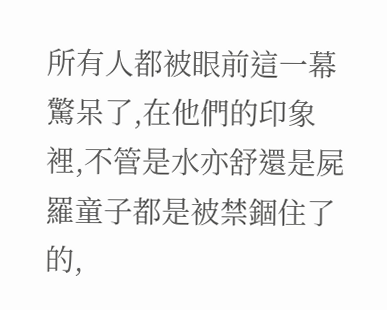所有人都被眼前這一幕驚呆了,在他們的印象裡,不管是水亦舒還是屍羅童子都是被禁錮住了的,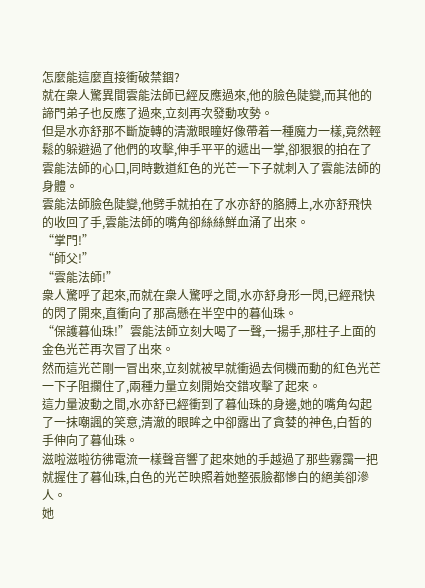怎麼能這麼直接衝破禁錮?
就在衆人驚異間雲能法師已經反應過來,他的臉色陡變,而其他的諦門弟子也反應了過來,立刻再次發動攻勢。
但是水亦舒那不斷旋轉的清澈眼瞳好像帶着一種魔力一樣,竟然輕鬆的躲避過了他們的攻擊,伸手平平的遞出一掌,卻狠狠的拍在了雲能法師的心口,同時數道紅色的光芒一下子就刺入了雲能法師的身體。
雲能法師臉色陡變,他劈手就拍在了水亦舒的胳膊上,水亦舒飛快的收回了手,雲能法師的嘴角卻絲絲鮮血涌了出來。
“掌門!”
“師父!”
“雲能法師!”
衆人驚呼了起來,而就在衆人驚呼之間,水亦舒身形一閃,已經飛快的閃了開來,直衝向了那高懸在半空中的暮仙珠。
“保護暮仙珠!”雲能法師立刻大喝了一聲,一揚手,那柱子上面的金色光芒再次冒了出來。
然而這光芒剛一冒出來,立刻就被早就衝過去伺機而動的紅色光芒一下子阻攔住了,兩種力量立刻開始交錯攻擊了起來。
這力量波動之間,水亦舒已經衝到了暮仙珠的身邊,她的嘴角勾起了一抹嘲諷的笑意,清澈的眼眸之中卻露出了貪婪的神色,白皙的手伸向了暮仙珠。
滋啦滋啦彷彿電流一樣聲音響了起來她的手越過了那些霧靄一把就握住了暮仙珠,白色的光芒映照着她整張臉都慘白的絕美卻滲人。
她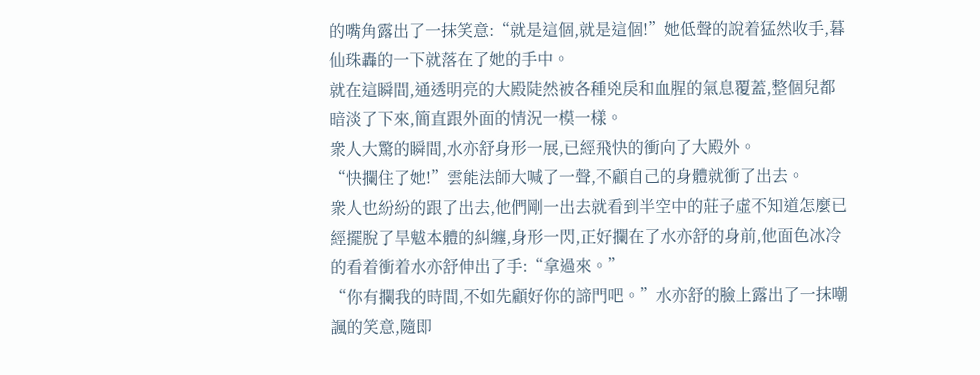的嘴角露出了一抹笑意:“就是這個,就是這個!”她低聲的說着猛然收手,暮仙珠轟的一下就落在了她的手中。
就在這瞬間,通透明亮的大殿陡然被各種兇戾和血腥的氣息覆蓋,整個兒都暗淡了下來,簡直跟外面的情況一模一樣。
衆人大驚的瞬間,水亦舒身形一展,已經飛快的衝向了大殿外。
“快攔住了她!”雲能法師大喊了一聲,不顧自己的身體就衝了出去。
衆人也紛紛的跟了出去,他們剛一出去就看到半空中的莊子虛不知道怎麼已經擺脫了旱魃本體的糾纏,身形一閃,正好攔在了水亦舒的身前,他面色冰冷的看着衝着水亦舒伸出了手:“拿過來。”
“你有攔我的時間,不如先顧好你的諦門吧。”水亦舒的臉上露出了一抹嘲諷的笑意,隨即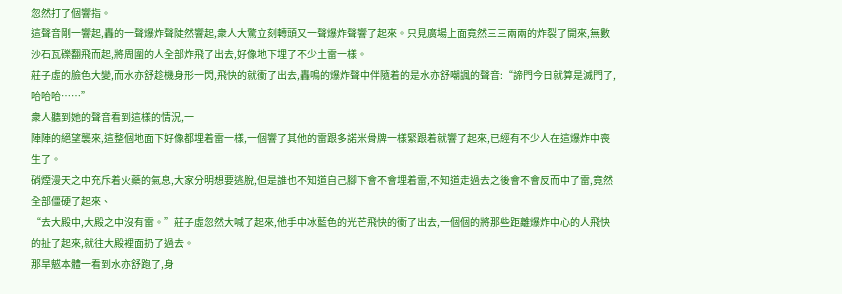忽然打了個響指。
這聲音剛一響起,轟的一聲爆炸聲陡然響起,衆人大驚立刻轉頭又一聲爆炸聲響了起來。只見廣場上面竟然三三兩兩的炸裂了開來,無數沙石瓦礫翻飛而起,將周圍的人全部炸飛了出去,好像地下埋了不少土雷一樣。
莊子虛的臉色大變,而水亦舒趁機身形一閃,飛快的就衝了出去,轟鳴的爆炸聲中伴隨着的是水亦舒嘲諷的聲音:“諦門今日就算是滅門了,哈哈哈……”
衆人聽到她的聲音看到這樣的情況,一
陣陣的絕望襲來,這整個地面下好像都埋着雷一樣,一個響了其他的雷跟多諾米骨牌一樣緊跟着就響了起來,已經有不少人在這爆炸中喪生了。
硝煙漫天之中充斥着火藥的氣息,大家分明想要逃脫,但是誰也不知道自己腳下會不會埋着雷,不知道走過去之後會不會反而中了雷,竟然全部僵硬了起來、
“去大殿中,大殿之中沒有雷。”莊子虛忽然大喊了起來,他手中冰藍色的光芒飛快的衝了出去,一個個的將那些距離爆炸中心的人飛快的扯了起來,就往大殿裡面扔了過去。
那旱魃本體一看到水亦舒跑了,身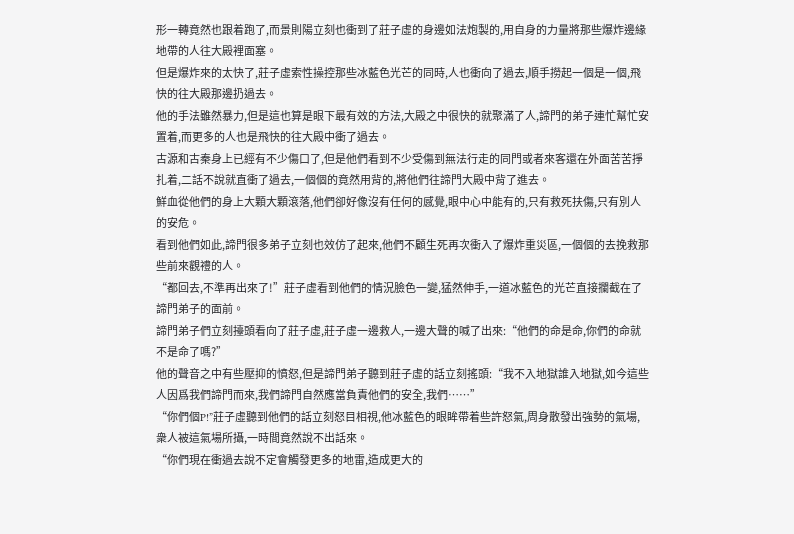形一轉竟然也跟着跑了,而景則陽立刻也衝到了莊子虛的身邊如法炮製的,用自身的力量將那些爆炸邊緣地帶的人往大殿裡面塞。
但是爆炸來的太快了,莊子虛索性操控那些冰藍色光芒的同時,人也衝向了過去,順手撈起一個是一個,飛快的往大殿那邊扔過去。
他的手法雖然暴力,但是這也算是眼下最有效的方法,大殿之中很快的就聚滿了人,諦門的弟子連忙幫忙安置着,而更多的人也是飛快的往大殿中衝了過去。
古源和古秦身上已經有不少傷口了,但是他們看到不少受傷到無法行走的同門或者來客還在外面苦苦掙扎着,二話不說就直衝了過去,一個個的竟然用背的,將他們往諦門大殿中背了進去。
鮮血從他們的身上大顆大顆滾落,他們卻好像沒有任何的感覺,眼中心中能有的,只有救死扶傷,只有別人的安危。
看到他們如此,諦門很多弟子立刻也效仿了起來,他們不顧生死再次衝入了爆炸重災區,一個個的去挽救那些前來觀禮的人。
“都回去,不準再出來了!”莊子虛看到他們的情況臉色一變,猛然伸手,一道冰藍色的光芒直接攔截在了諦門弟子的面前。
諦門弟子們立刻擡頭看向了莊子虛,莊子虛一邊救人,一邊大聲的喊了出來:“他們的命是命,你們的命就不是命了嗎?”
他的聲音之中有些壓抑的憤怒,但是諦門弟子聽到莊子虛的話立刻搖頭:“我不入地獄誰入地獄,如今這些人因爲我們諦門而來,我們諦門自然應當負責他們的安全,我們……”
“你們個P!”莊子虛聽到他們的話立刻怒目相視,他冰藍色的眼眸帶着些許怒氣,周身散發出強勢的氣場,衆人被這氣場所攝,一時間竟然說不出話來。
“你們現在衝過去說不定會觸發更多的地雷,造成更大的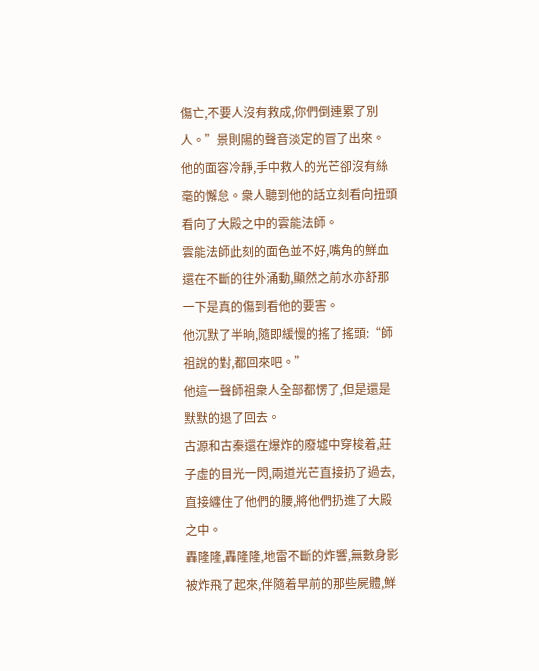傷亡,不要人沒有救成,你們倒連累了別人。”景則陽的聲音淡定的冒了出來。
他的面容冷靜,手中救人的光芒卻沒有絲毫的懈怠。衆人聽到他的話立刻看向扭頭看向了大殿之中的雲能法師。
雲能法師此刻的面色並不好,嘴角的鮮血還在不斷的往外涌動,顯然之前水亦舒那一下是真的傷到看他的要害。
他沉默了半晌,隨即緩慢的搖了搖頭:“師祖說的對,都回來吧。”
他這一聲師祖衆人全部都愣了,但是還是默默的退了回去。
古源和古秦還在爆炸的廢墟中穿梭着,莊子虛的目光一閃,兩道光芒直接扔了過去,直接纏住了他們的腰,將他們扔進了大殿之中。
轟隆隆,轟隆隆,地雷不斷的炸響,無數身影被炸飛了起來,伴隨着早前的那些屍體,鮮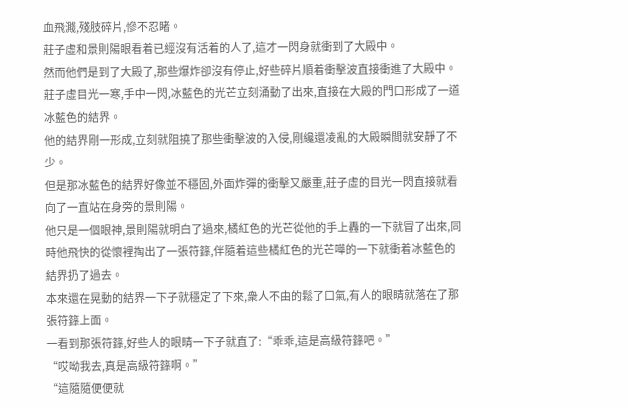血飛濺,殘肢碎片,慘不忍睹。
莊子虛和景則陽眼看着已經沒有活着的人了,這才一閃身就衝到了大殿中。
然而他們是到了大殿了,那些爆炸卻沒有停止,好些碎片順着衝擊波直接衝進了大殿中。莊子虛目光一寒,手中一閃,冰藍色的光芒立刻涌動了出來,直接在大殿的門口形成了一道冰藍色的結界。
他的結界剛一形成,立刻就阻撓了那些衝擊波的入侵,剛纔還凌亂的大殿瞬間就安靜了不少。
但是那冰藍色的結界好像並不穩固,外面炸彈的衝擊又嚴重,莊子虛的目光一閃直接就看向了一直站在身旁的景則陽。
他只是一個眼神,景則陽就明白了過來,橘紅色的光芒從他的手上轟的一下就冒了出來,同時他飛快的從懷裡掏出了一張符籙,伴隨着這些橘紅色的光芒嘩的一下就衝着冰藍色的結界扔了過去。
本來還在晃動的結界一下子就穩定了下來,衆人不由的鬆了口氣,有人的眼睛就落在了那張符籙上面。
一看到那張符籙,好些人的眼睛一下子就直了:“乖乖,這是高級符籙吧。”
“哎呦我去,真是高級符籙啊。”
“這隨隨便便就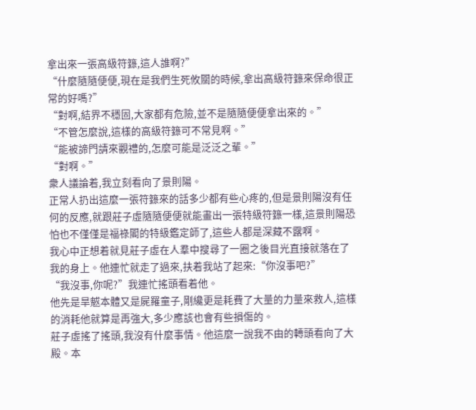拿出來一張高級符籙,這人誰啊?”
“什麼隨隨便便,現在是我們生死攸關的時候,拿出高級符籙來保命很正常的好嗎?”
“對啊,結界不穩固,大家都有危險,並不是隨隨便便拿出來的。”
“不管怎麼說,這樣的高級符籙可不常見啊。”
“能被諦門請來觀禮的,怎麼可能是泛泛之輩。”
“對啊。”
衆人議論着,我立刻看向了景則陽。
正常人扔出這麼一張符籙來的話多少都有些心疼的,但是景則陽沒有任何的反應,就跟莊子虛隨隨便便就能畫出一張特級符籙一樣,這景則陽恐怕也不僅僅是福祿閣的特級鑑定師了,這些人都是深藏不露啊。
我心中正想着就見莊子虛在人羣中搜尋了一圈之後目光直接就落在了我的身上。他連忙就走了過來,扶着我站了起來:“你沒事吧?”
“我沒事,你呢?”我連忙搖頭看着他。
他先是旱魃本體又是屍羅童子,剛纔更是耗費了大量的力量來救人,這樣的消耗他就算是再強大,多少應該也會有些損傷的。
莊子虛搖了搖頭,我沒有什麼事情。他這麼一說我不由的轉頭看向了大殿。本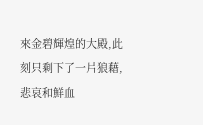來金碧輝煌的大殿,此刻只剩下了一片狼藉,悲哀和鮮血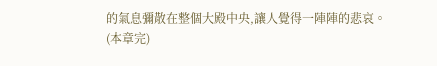的氣息彌散在整個大殿中央,讓人覺得一陣陣的悲哀。
(本章完)